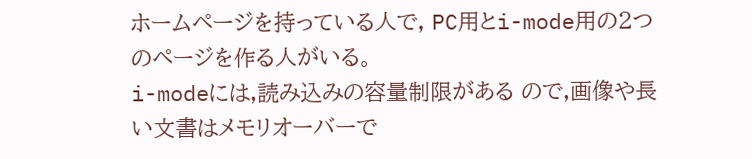ホームページを持っている人で, PC用とi-mode用の2つのページを作る人がいる。
i-modeには,読み込みの容量制限がある ので,画像や長い文書はメモリオーバーで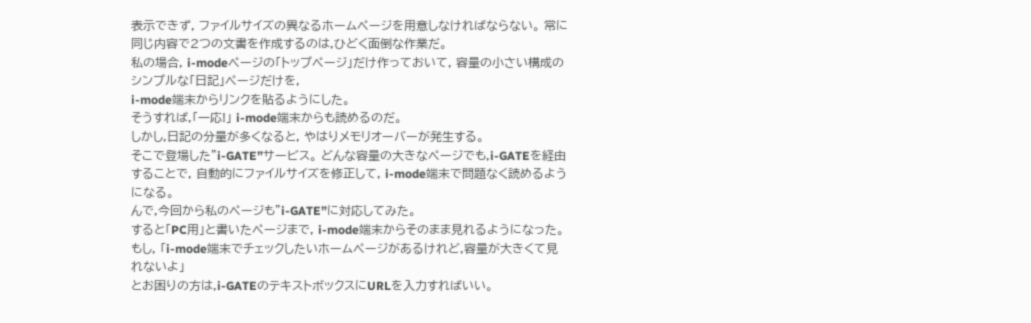表示できず, ファイルサイズの異なるホームページを用意しなければならない。 常に同じ内容で2つの文書を作成するのは,ひどく面倒な作業だ。
私の場合, i-modeページの「トップページ」だけ作っておいて, 容量の小さい構成のシンプルな「日記」ページだけを,
i-mode端末からリンクを貼るようにした。
そうすれば,「一応!」 i-mode端末からも読めるのだ。
しかし,日記の分量が多くなると, やはりメモリオーバーが発生する。
そこで登場した”i-GATE”サービス。 どんな容量の大きなページでも,i-GATEを経由することで, 自動的にファイルサイズを修正して, i-mode端末で問題なく読めるようになる。
んで,今回から私のページも”i-GATE”に対応してみた。
すると「PC用」と書いたページまで, i-mode端末からそのまま見れるようになった。
もし, 「i-mode端末でチェックしたいホームページがあるけれど,容量が大きくて見れないよ」
とお困りの方は,i-GATEのテキストボックスにURLを入力すればいい。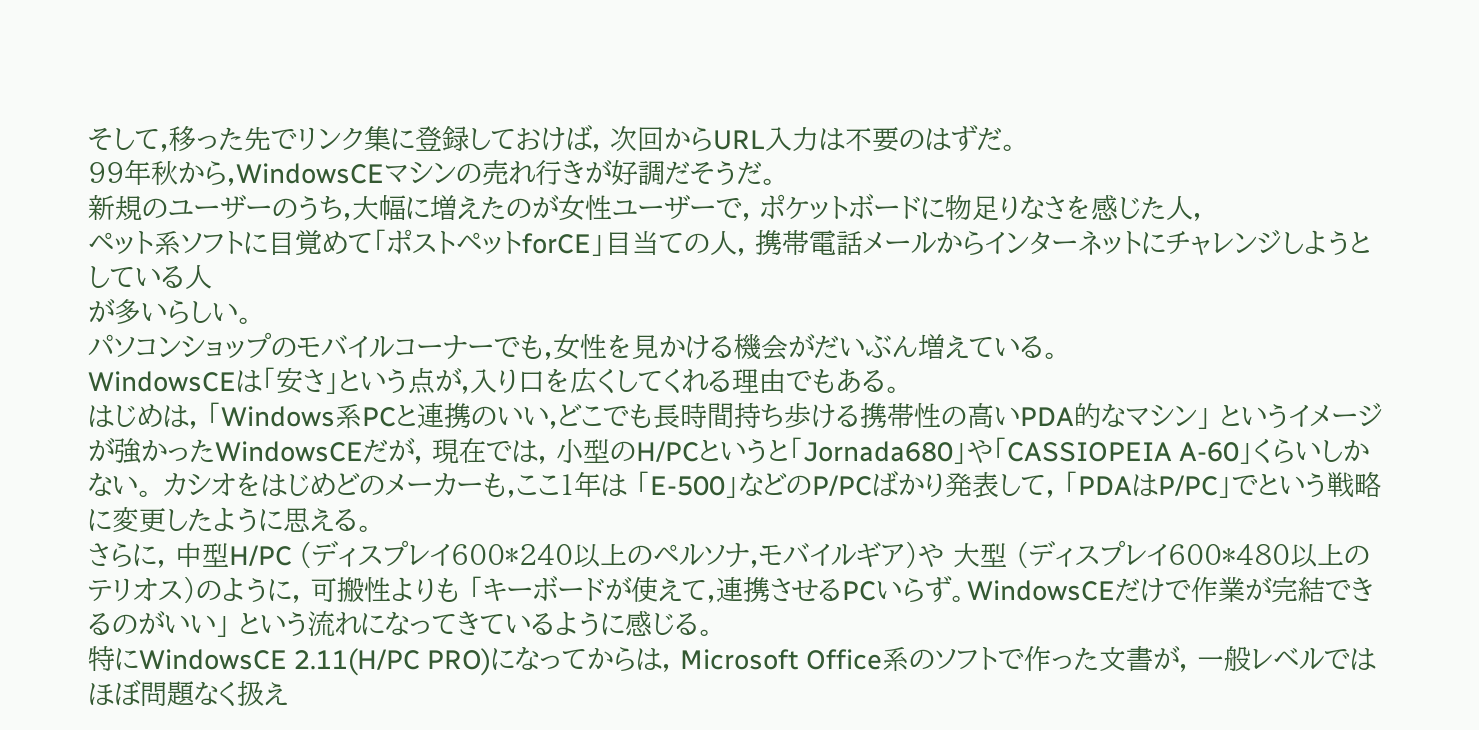そして,移った先でリンク集に登録しておけば, 次回からURL入力は不要のはずだ。
99年秋から,WindowsCEマシンの売れ行きが好調だそうだ。
新規のユーザーのうち,大幅に増えたのが女性ユーザーで, ポケットボードに物足りなさを感じた人,
ペット系ソフトに目覚めて「ポストペットforCE」目当ての人, 携帯電話メールからインターネットにチャレンジしようとしている人
が多いらしい。
パソコンショップのモバイルコーナーでも,女性を見かける機会がだいぶん増えている。
WindowsCEは「安さ」という点が,入り口を広くしてくれる理由でもある。
はじめは, 「Windows系PCと連携のいい,どこでも長時間持ち歩ける携帯性の高いPDA的なマシン」 というイメージが強かったWindowsCEだが, 現在では, 小型のH/PCというと「Jornada680」や「CASSIOPEIA A-60」くらいしかない。 カシオをはじめどのメーカーも,ここ1年は 「E-500」などのP/PCばかり発表して, 「PDAはP/PC」でという戦略に変更したように思える。
さらに, 中型H/PC (ディスプレイ600*240以上のペルソナ,モバイルギア)や 大型 (ディスプレイ600*480以上のテリオス)のように, 可搬性よりも 「キーボードが使えて,連携させるPCいらず。WindowsCEだけで作業が完結できるのがいい」 という流れになってきているように感じる。
特にWindowsCE 2.11(H/PC PRO)になってからは, Microsoft Office系のソフトで作った文書が, 一般レベルではほぼ問題なく扱え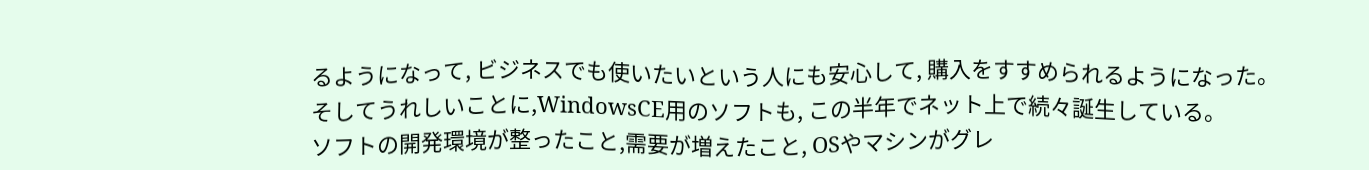るようになって, ビジネスでも使いたいという人にも安心して, 購入をすすめられるようになった。
そしてうれしいことに,WindowsCE用のソフトも, この半年でネット上で続々誕生している。
ソフトの開発環境が整ったこと,需要が増えたこと, OSやマシンがグレ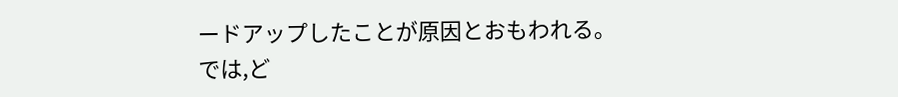ードアップしたことが原因とおもわれる。
では,ど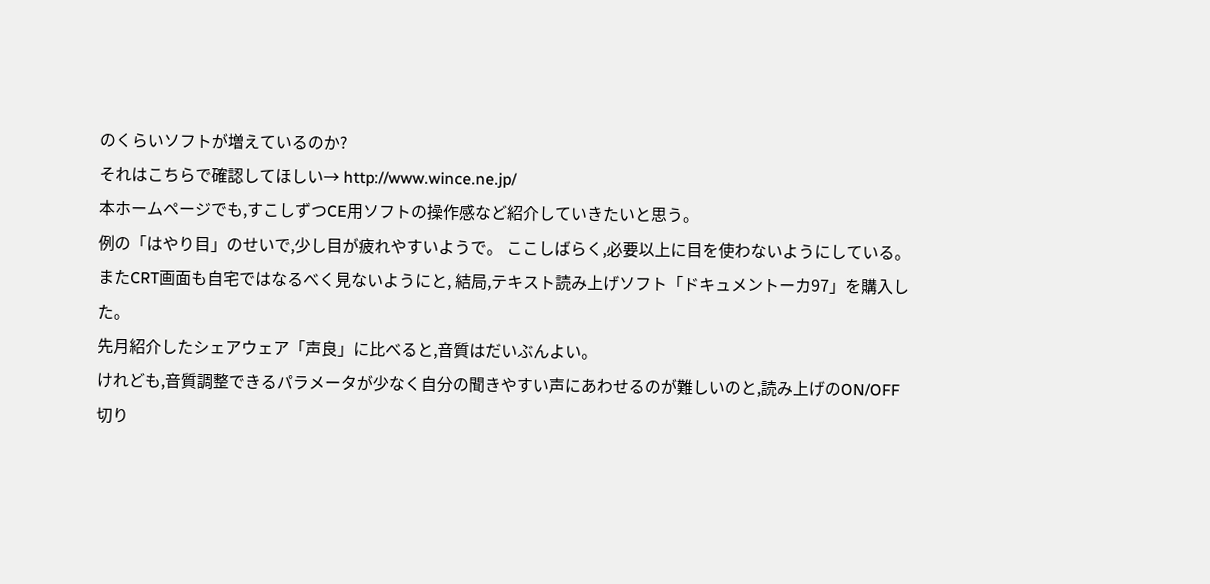のくらいソフトが増えているのか?
それはこちらで確認してほしい→ http://www.wince.ne.jp/
本ホームページでも,すこしずつCE用ソフトの操作感など紹介していきたいと思う。
例の「はやり目」のせいで,少し目が疲れやすいようで。 ここしばらく,必要以上に目を使わないようにしている。
またCRT画面も自宅ではなるべく見ないようにと, 結局,テキスト読み上げソフト「ドキュメントーカ97」を購入した。
先月紹介したシェアウェア「声良」に比べると,音質はだいぶんよい。
けれども,音質調整できるパラメータが少なく自分の聞きやすい声にあわせるのが難しいのと,読み上げのON/OFF切り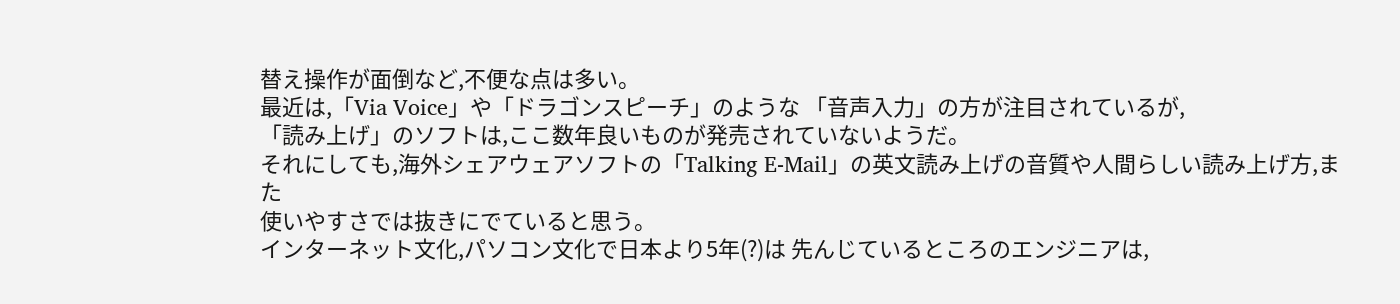替え操作が面倒など,不便な点は多い。
最近は,「Via Voice」や「ドラゴンスピーチ」のような 「音声入力」の方が注目されているが,
「読み上げ」のソフトは,ここ数年良いものが発売されていないようだ。
それにしても,海外シェアウェアソフトの「Talking E-Mail」の英文読み上げの音質や人間らしい読み上げ方,また
使いやすさでは抜きにでていると思う。
インターネット文化,パソコン文化で日本より5年(?)は 先んじているところのエンジニアは,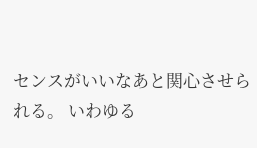センスがいいなあと関心させられる。 いわゆる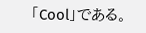「Cool」である。